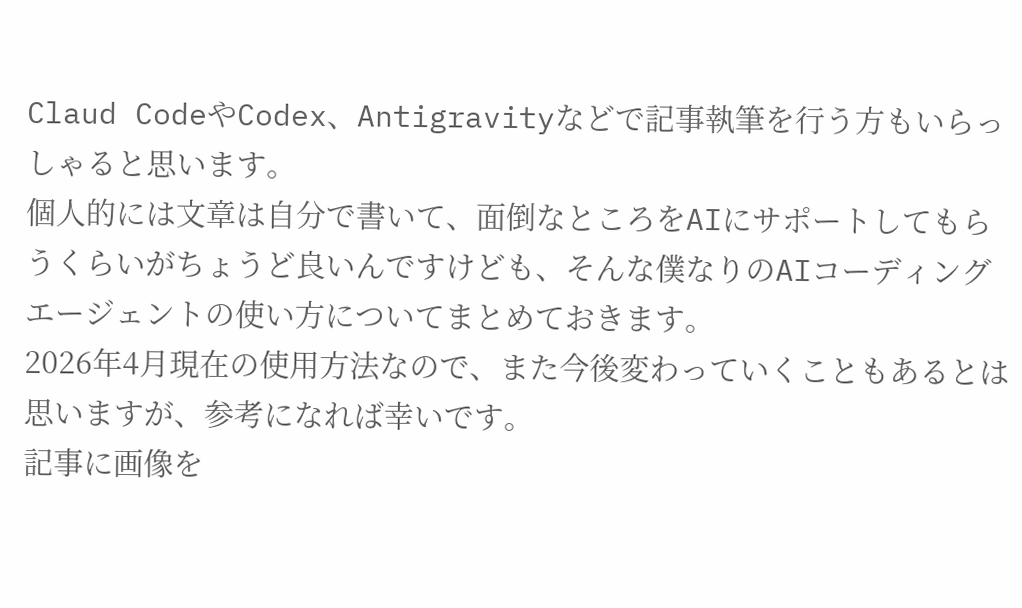Claud CodeやCodex、Antigravityなどで記事執筆を行う方もいらっしゃると思います。
個人的には文章は自分で書いて、面倒なところをAIにサポートしてもらうくらいがちょうど良いんですけども、そんな僕なりのAIコーディングエージェントの使い方についてまとめておきます。
2026年4月現在の使用方法なので、また今後変わっていくこともあるとは思いますが、参考になれば幸いです。
記事に画像を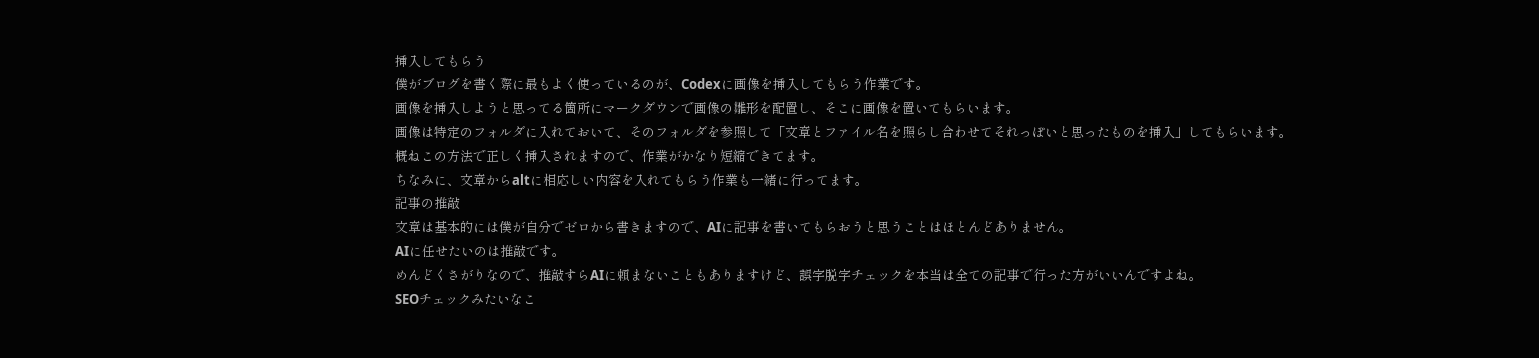挿入してもらう
僕がブログを書く際に最もよく使っているのが、Codexに画像を挿入してもらう作業です。
画像を挿入しようと思ってる箇所にマークダウンで画像の雛形を配置し、そこに画像を置いてもらいます。
画像は特定のフォルダに入れておいて、そのフォルダを参照して「文章とファイル名を照らし合わせてそれっぽいと思ったものを挿入」してもらいます。
概ねこの方法で正しく挿入されますので、作業がかなり短縮できてます。
ちなみに、文章からaltに相応しい内容を入れてもらう作業も一緒に行ってます。
記事の推敲
文章は基本的には僕が自分でゼロから書きますので、AIに記事を書いてもらおうと思うことはほとんどありません。
AIに任せたいのは推敲です。
めんどくさがりなので、推敲すらAIに頼まないこともありますけど、誤字脱字チェックを本当は全ての記事で行った方がいいんですよね。
SEOチェックみたいなこ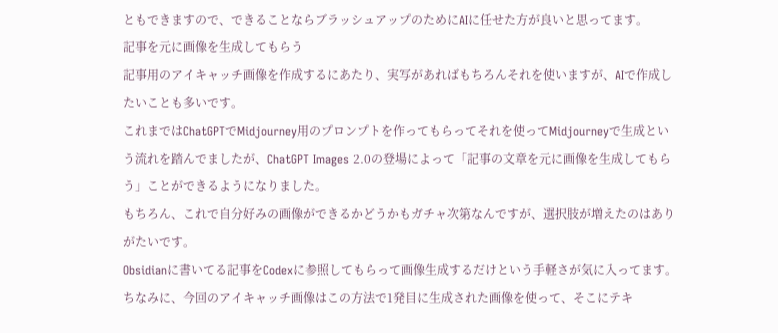ともできますので、できることならブラッシュアップのためにAIに任せた方が良いと思ってます。
記事を元に画像を生成してもらう
記事用のアイキャッチ画像を作成するにあたり、実写があればもちろんそれを使いますが、AIで作成したいことも多いです。
これまではChatGPTでMidjourney用のプロンプトを作ってもらってそれを使ってMidjourneyで生成という流れを踏んでましたが、ChatGPT Images 2.0の登場によって「記事の文章を元に画像を生成してもらう」ことができるようになりました。
もちろん、これで自分好みの画像ができるかどうかもガチャ次第なんですが、選択肢が増えたのはありがたいです。
Obsidianに書いてる記事をCodexに参照してもらって画像生成するだけという手軽さが気に入ってます。
ちなみに、今回のアイキャッチ画像はこの方法で1発目に生成された画像を使って、そこにテキ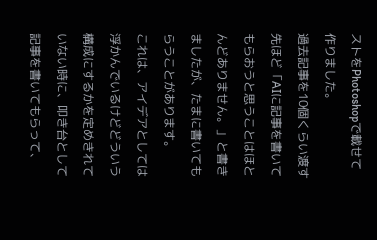ストをPhotoshopで載せて作りました。
過去記事を10個くらい渡す
先ほど「AIに記事を書いてもらおうと思うことはほとんどありません。」と書きましたが、たまに書いてもらうことがあります。
これは、アイデアとしては浮かんでいるけどどういう構成にするかを定めきれていない時に、叩き台として記事を書いてもらって、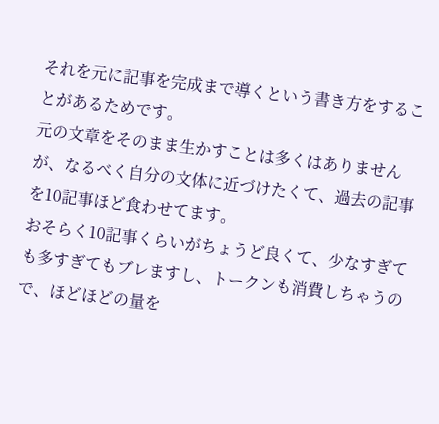それを元に記事を完成まで導くという書き方をすることがあるためです。
元の文章をそのまま生かすことは多くはありませんが、なるべく自分の文体に近づけたくて、過去の記事を10記事ほど食わせてます。
おそらく10記事くらいがちょうど良くて、少なすぎても多すぎてもブレますし、トークンも消費しちゃうので、ほどほどの量を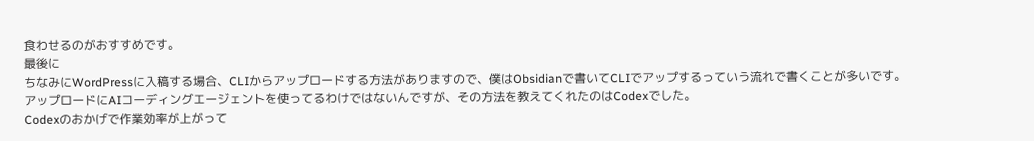食わせるのがおすすめです。
最後に
ちなみにWordPressに入稿する場合、CLIからアップロードする方法がありますので、僕はObsidianで書いてCLIでアップするっていう流れで書くことが多いです。
アップロードにAIコーディングエージェントを使ってるわけではないんですが、その方法を教えてくれたのはCodexでした。
Codexのおかげで作業効率が上がって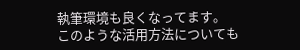執筆環境も良くなってます。
このような活用方法についても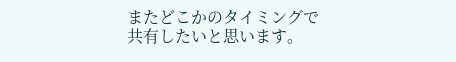またどこかのタイミングで共有したいと思います。